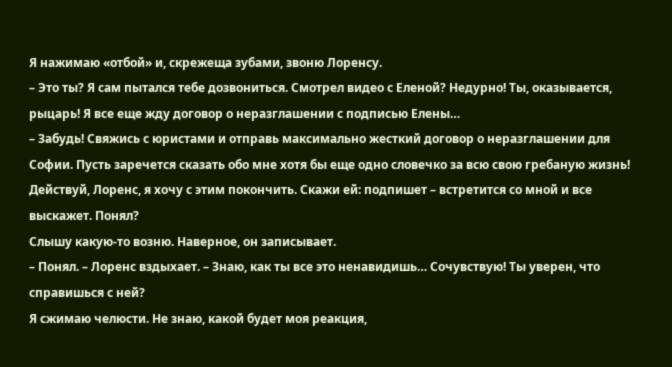Я нажимаю «отбой» и, скрежеща зубами, звоню Лоренсу.
– Это ты? Я сам пытался тебе дозвониться. Смотрел видео с Еленой? Недурно! Ты, оказывается, рыцарь! Я все еще жду договор о неразглашении с подписью Елены…
– Забудь! Свяжись с юристами и отправь максимально жесткий договор о неразглашении для Софии. Пусть заречется сказать обо мне хотя бы еще одно словечко за всю свою гребаную жизнь! Действуй, Лоренс, я хочу с этим покончить. Скажи ей: подпишет – встретится со мной и все выскажет. Понял?
Слышу какую-то возню. Наверное, он записывает.
– Понял. – Лоренс вздыхает. – Знаю, как ты все это ненавидишь… Сочувствую! Ты уверен, что справишься с ней?
Я сжимаю челюсти. Не знаю, какой будет моя реакция,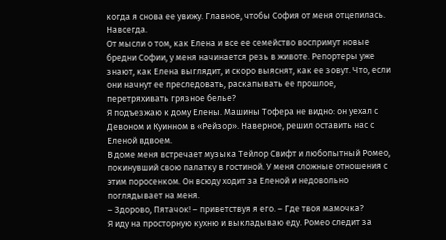когда я снова ее увижу. Главное, чтобы София от меня отцепилась. Навсегда.
От мысли о том, как Елена и все ее семейство воспримут новые бредни Софии, у меня начинается резь в животе. Репортеры уже знают, как Елена выглядит, и скоро выяснят, как ее зовут. Что, если они начнут ее преследовать, раскапывать ее прошлое, перетряхивать грязное белье?
Я подъезжаю к дому Елены. Машины Тофера не видно: он уехал с Девоном и Куинном в «Рейзор». Наверное, решил оставить нас с Еленой вдвоем.
В доме меня встречает музыка Тейлор Свифт и любопытный Ромео, покинувший свою палатку в гостиной. У меня сложные отношения с этим поросенком. Он всюду ходит за Еленой и недовольно поглядывает на меня.
– Здорово, Пятачок! – приветствуя я его. – Где твоя мамочка?
Я иду на просторную кухню и выкладываю еду. Ромео следит за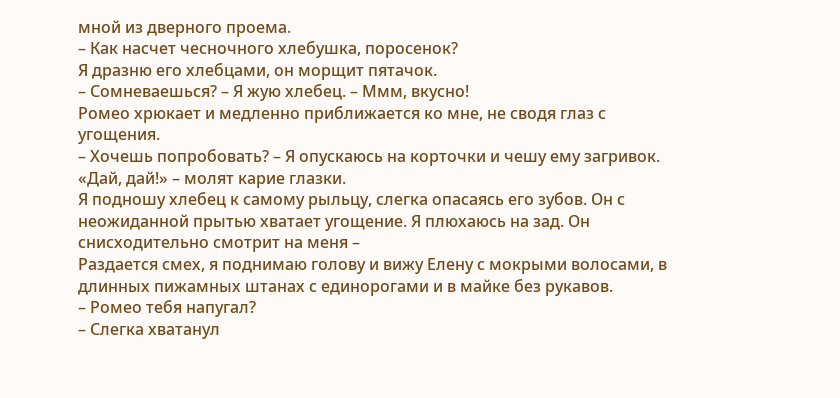мной из дверного проема.
– Как насчет чесночного хлебушка, поросенок?
Я дразню его хлебцами, он морщит пятачок.
– Сомневаешься? – Я жую хлебец. – Ммм, вкусно!
Ромео хрюкает и медленно приближается ко мне, не сводя глаз с угощения.
– Хочешь попробовать? – Я опускаюсь на корточки и чешу ему загривок.
«Дай, дай!» – молят карие глазки.
Я подношу хлебец к самому рыльцу, слегка опасаясь его зубов. Он с неожиданной прытью хватает угощение. Я плюхаюсь на зад. Он снисходительно смотрит на меня –
Раздается смех, я поднимаю голову и вижу Елену с мокрыми волосами, в длинных пижамных штанах с единорогами и в майке без рукавов.
– Ромео тебя напугал?
– Слегка хватанул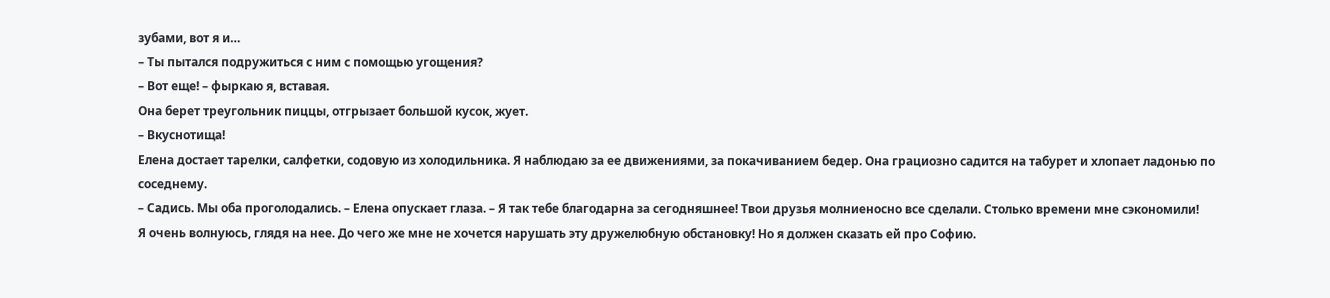зубами, вот я и…
– Ты пытался подружиться с ним с помощью угощения?
– Вот еще! – фыркаю я, вставая.
Она берет треугольник пиццы, отгрызает большой кусок, жует.
– Вкуснотища!
Елена достает тарелки, салфетки, содовую из холодильника. Я наблюдаю за ее движениями, за покачиванием бедер. Она грациозно садится на табурет и хлопает ладонью по соседнему.
– Садись. Мы оба проголодались. – Елена опускает глаза. – Я так тебе благодарна за сегодняшнее! Твои друзья молниеносно все сделали. Столько времени мне сэкономили!
Я очень волнуюсь, глядя на нее. До чего же мне не хочется нарушать эту дружелюбную обстановку! Но я должен сказать ей про Софию.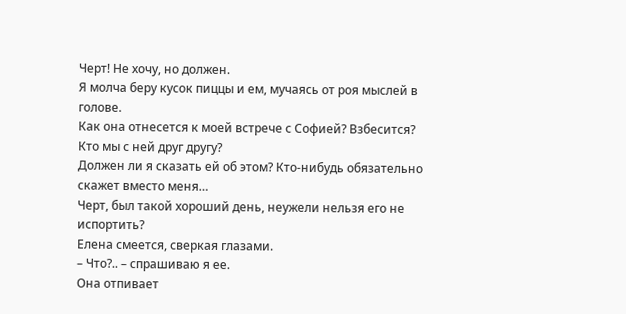Черт! Не хочу, но должен.
Я молча беру кусок пиццы и ем, мучаясь от роя мыслей в голове.
Как она отнесется к моей встрече с Софией? Взбесится?
Кто мы с ней друг другу?
Должен ли я сказать ей об этом? Кто-нибудь обязательно скажет вместо меня…
Черт, был такой хороший день, неужели нельзя его не испортить?
Елена смеется, сверкая глазами.
– Что?.. – спрашиваю я ее.
Она отпивает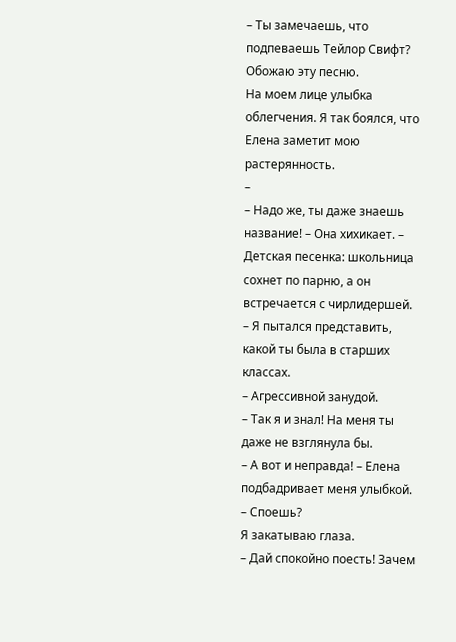– Ты замечаешь, что подпеваешь Тейлор Свифт? Обожаю эту песню.
На моем лице улыбка облегчения. Я так боялся, что Елена заметит мою растерянность.
–
– Надо же, ты даже знаешь название! – Она хихикает. – Детская песенка: школьница сохнет по парню, а он встречается с чирлидершей.
– Я пытался представить, какой ты была в старших классах.
– Агрессивной занудой.
– Так я и знал! На меня ты даже не взглянула бы.
– А вот и неправда! – Елена подбадривает меня улыбкой. – Споешь?
Я закатываю глаза.
– Дай спокойно поесть! Зачем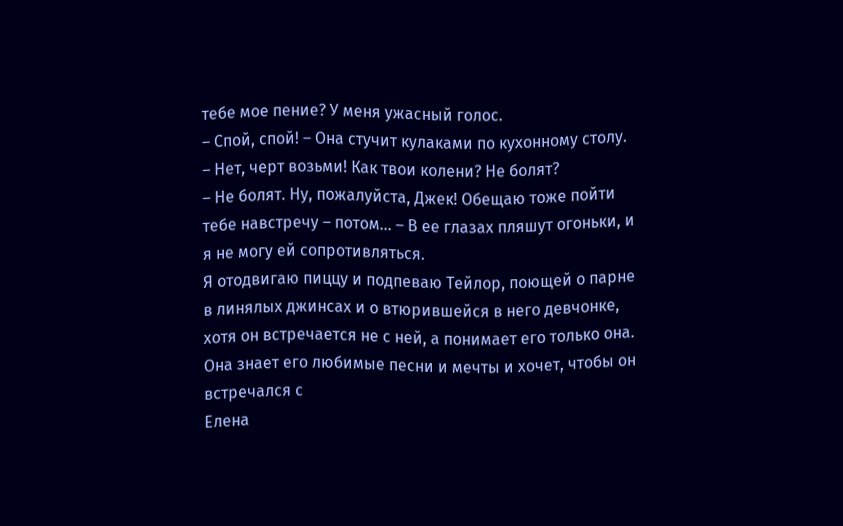тебе мое пение? У меня ужасный голос.
– Спой, спой! – Она стучит кулаками по кухонному столу.
– Нет, черт возьми! Как твои колени? Не болят?
– Не болят. Ну, пожалуйста, Джек! Обещаю тоже пойти тебе навстречу – потом… – В ее глазах пляшут огоньки, и я не могу ей сопротивляться.
Я отодвигаю пиццу и подпеваю Тейлор, поющей о парне в линялых джинсах и о втюрившейся в него девчонке, хотя он встречается не с ней, а понимает его только она. Она знает его любимые песни и мечты и хочет, чтобы он встречался с
Елена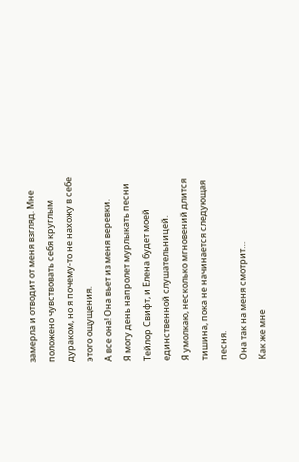замерла и отводит от меня взгляд. Мне положено чувствовать себя круглым дураком, но я почему-то не нахожу в себе этого ощущения.
А все она! Она вьет из меня веревки.
Я могу день напролет мурлыкать песни Тейлор Свифт, и Елена будет моей единственной слушательницей.
Я умолкаю, несколько мгновений длится тишина, пока не начинается следующая песня.
Она так на меня смотрит…
Как же мне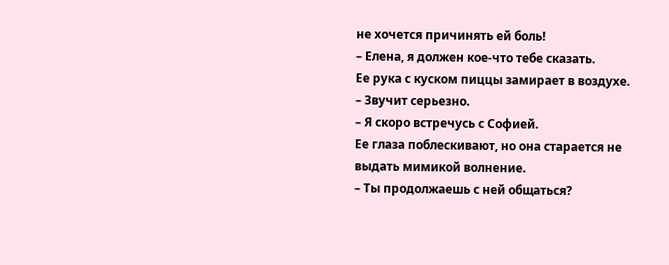не хочется причинять ей боль!
– Елена, я должен кое-что тебе сказать.
Ее рука с куском пиццы замирает в воздухе.
– Звучит серьезно.
– Я скоро встречусь с Софией.
Ее глаза поблескивают, но она старается не выдать мимикой волнение.
– Ты продолжаешь с ней общаться?